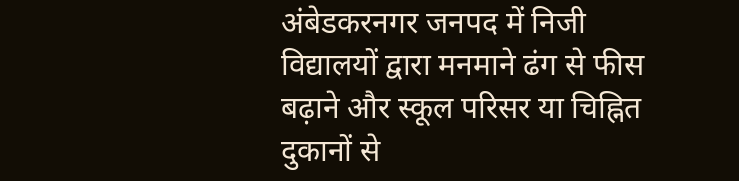अंबेडकरनगर जनपद में निजी विद्यालयों द्वारा मनमाने ढंग से फीस बढ़ाने और स्कूल परिसर या चिह्नित दुकानों से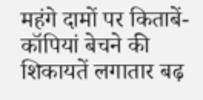महंगे दामों पर किताबें-कॉपियां बेचने की शिकायतें लगातार बढ़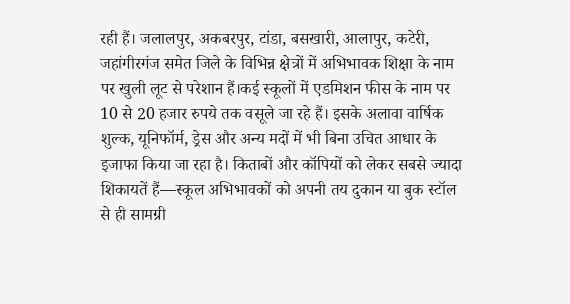रही हैं। जलालपुर, अकबरपुर, टांडा, बसखारी, आलापुर, कटेरी, जहांगीरगंज समेत जिले के विभिन्न क्षेत्रों में अभिभावक शिक्षा के नाम पर खुली लूट से परेशान हैं।कई स्कूलों में एडमिशन फीस के नाम पर 10 से 20 हजार रुपये तक वसूले जा रहे हैं। इसके अलावा वार्षिक शुल्क, यूनिफॉर्म, ड्रेस और अन्य मदों में भी बिना उचित आधार के इजाफा किया जा रहा है। किताबों और कॉपियों को लेकर सबसे ज्यादा शिकायतें हैं—स्कूल अभिभावकों को अपनी तय दुकान या बुक स्टॉल से ही सामग्री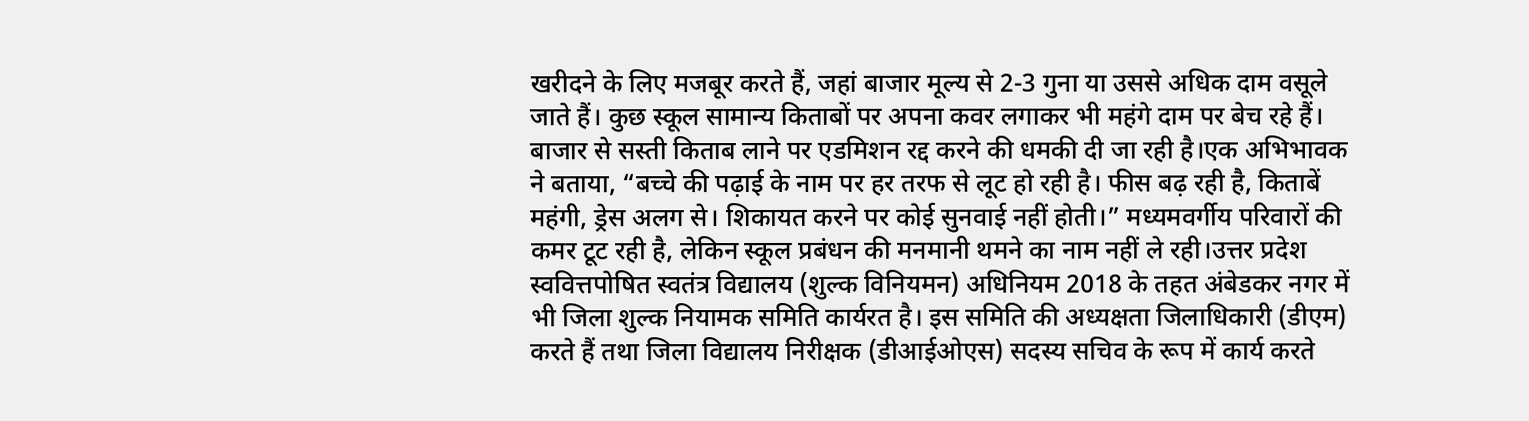खरीदने के लिए मजबूर करते हैं, जहां बाजार मूल्य से 2-3 गुना या उससे अधिक दाम वसूले जाते हैं। कुछ स्कूल सामान्य किताबों पर अपना कवर लगाकर भी महंगे दाम पर बेच रहे हैं।
बाजार से सस्ती किताब लाने पर एडमिशन रद्द करने की धमकी दी जा रही है।एक अभिभावक ने बताया, “बच्चे की पढ़ाई के नाम पर हर तरफ से लूट हो रही है। फीस बढ़ रही है, किताबें महंगी, ड्रेस अलग से। शिकायत करने पर कोई सुनवाई नहीं होती।” मध्यमवर्गीय परिवारों की कमर टूट रही है, लेकिन स्कूल प्रबंधन की मनमानी थमने का नाम नहीं ले रही।उत्तर प्रदेश स्ववित्तपोषित स्वतंत्र विद्यालय (शुल्क विनियमन) अधिनियम 2018 के तहत अंबेडकर नगर में भी जिला शुल्क नियामक समिति कार्यरत है। इस समिति की अध्यक्षता जिलाधिकारी (डीएम) करते हैं तथा जिला विद्यालय निरीक्षक (डीआईओएस) सदस्य सचिव के रूप में कार्य करते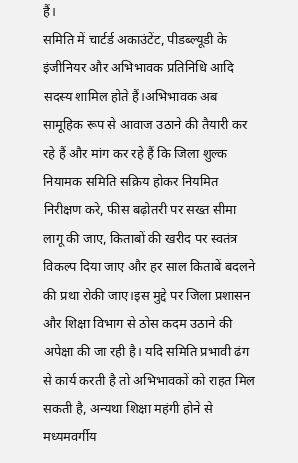हैं।
समिति में चार्टर्ड अकाउंटेंट, पीडब्ल्यूडी के इंजीनियर और अभिभावक प्रतिनिधि आदि सदस्य शामिल होते हैं।अभिभावक अब सामूहिक रूप से आवाज उठाने की तैयारी कर रहे हैं और मांग कर रहे हैं कि जिला शुल्क नियामक समिति सक्रिय होकर नियमित निरीक्षण करे, फीस बढ़ोतरी पर सख्त सीमा लागू की जाए, किताबों की खरीद पर स्वतंत्र विकल्प दिया जाए और हर साल किताबें बदलने की प्रथा रोकी जाए।इस मुद्दे पर जिला प्रशासन और शिक्षा विभाग से ठोस कदम उठाने की अपेक्षा की जा रही है। यदि समिति प्रभावी ढंग से कार्य करती है तो अभिभावकों को राहत मिल सकती है, अन्यथा शिक्षा महंगी होने से मध्यमवर्गीय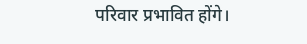परिवार प्रभावित होंगे।